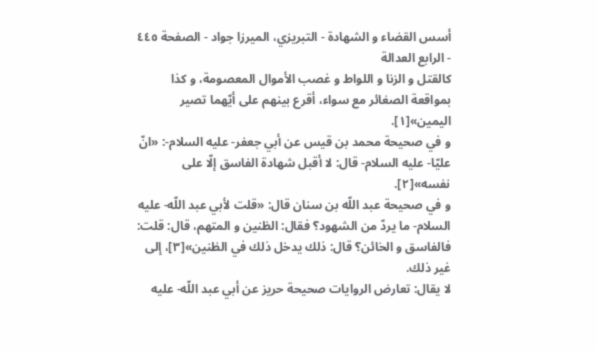أسس القضاء و الشهادة - التبريزي، الميرزا جواد - الصفحة ٤٤٥ - الرابع العدالة
كالقتل و الزنا و اللواط و غصب الأموال المعصومة، و كذا بمواقعة الصغائر مع سواء، أقرع بينهم على أيّهما تصير اليمين»[١].
و في صحيحة محمد بن قيس عن أبي جعفر- عليه السلام-: «انّ عليّا- عليه السلام- قال: لا أقبل شهادة الفاسق إلّا على نفسه»[٢].
و في صحيحة عبد اللّه بن سنان قال: «قلت لأبي عبد اللّه- عليه السلام- ما يردّ من الشهود؟ فقال: الظنين و المتهم، قال: قلت: فالفاسق و الخائن؟ قال: ذلك يدخل ذلك في الظنين»[٣]، إلى غير ذلك.
لا يقال: تعارض الروايات صحيحة حريز عن أبي عبد اللّه- عليه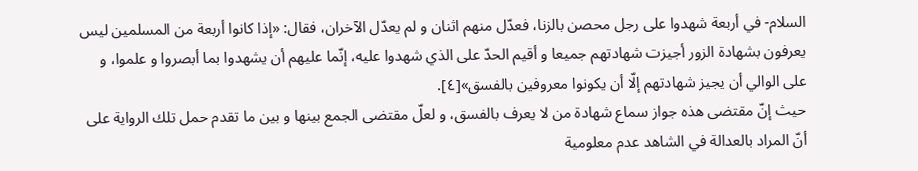السلام- في أربعة شهدوا على رجل محصن بالزنا، فعدّل منهم اثنان و لم يعدّل الآخران، فقال: «إذا كانوا أربعة من المسلمين ليس يعرفون بشهادة الزور أجيزت شهادتهم جميعا و أقيم الحدّ على الذي شهدوا عليه، إنّما عليهم أن يشهدوا بما أبصروا و علموا، و على الوالي أن يجيز شهادتهم إلّا أن يكونوا معروفين بالفسق»[٤].
حيث إنّ مقتضى هذه جواز سماع شهادة من لا يعرف بالفسق، و لعلّ مقتضى الجمع بينها و بين ما تقدم حمل تلك الرواية على أنّ المراد بالعدالة في الشاهد عدم معلومية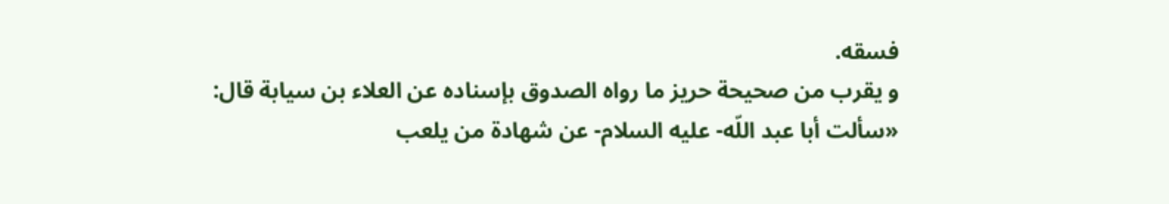فسقه.
و يقرب من صحيحة حريز ما رواه الصدوق بإسناده عن العلاء بن سيابة قال: «سألت أبا عبد اللّه- عليه السلام- عن شهادة من يلعب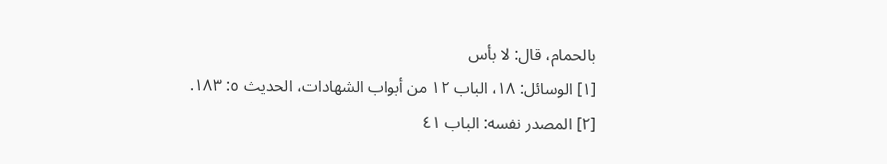بالحمام، قال: لا بأس
[١] الوسائل: ١٨، الباب ١٢ من أبواب الشهادات، الحديث ٥: ١٨٣.
[٢] المصدر نفسه: الباب ٤١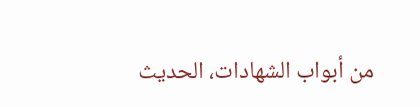من أبواب الشهادات، الحديث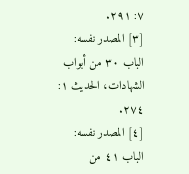٧: ٢٩١.
[٣] المصدر نفسه: الباب ٣٠ من أبواب الشهادات، الحديث ١: ٢٧٤.
[٤] المصدر نفسه: الباب ٤١ من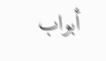أبواب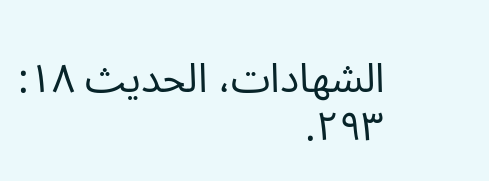الشهادات، الحديث ١٨: ٢٩٣.